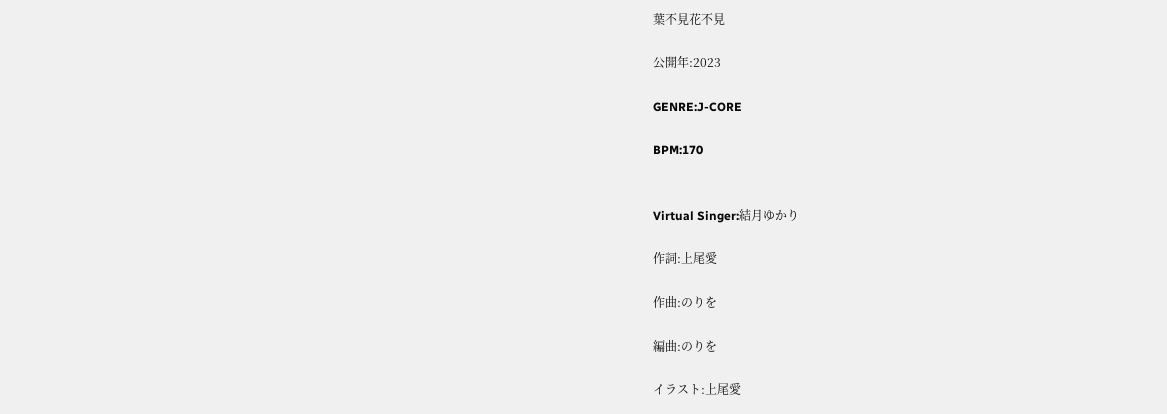葉不見花不見

公開年:2023

GENRE:J-CORE

BPM:170


Virtual Singer:結月ゆかり

作詞:上尾愛

作曲:のりを

編曲:のりを

イラスト:上尾愛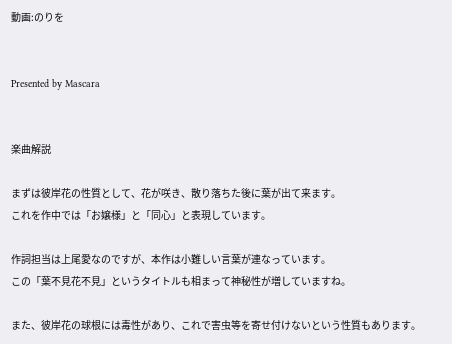動画:のりを


Presented by Mascara


楽曲解説

まずは彼岸花の性質として、花が咲き、散り落ちた後に葉が出て来ます。
これを作中では「お嬢様」と「同心」と表現しています。

作詞担当は上尾愛なのですが、本作は小難しい言葉が連なっています。
この「葉不見花不見」というタイトルも相まって神秘性が増していますね。

また、彼岸花の球根には毒性があり、これで害虫等を寄せ付けないという性質もあります。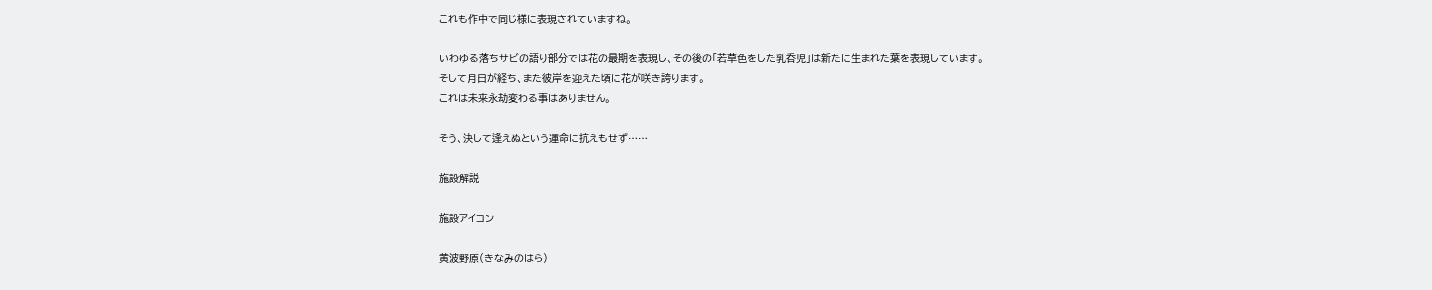これも作中で同じ様に表現されていますね。

いわゆる落ちサビの語り部分では花の最期を表現し、その後の「若草色をした乳呑児」は新たに生まれた葉を表現しています。
そして月日が経ち、また彼岸を迎えた頃に花が咲き誇ります。
これは未来永劫変わる事はありません。

そう、決して逢えぬという運命に抗えもせず……

施設解説

施設アイコン

黄波野原(きなみのはら)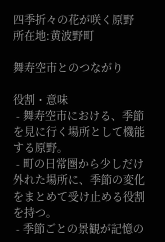四季折々の花が咲く原野
所在地:黄波野町

舞寿空市とのつながり

役割・意味
 - 舞寿空市における、季節を見に行く場所として機能する原野。
 - 町の日常圏から少しだけ外れた場所に、季節の変化をまとめて受け止める役割を持つ。
 - 季節ごとの景観が記憶の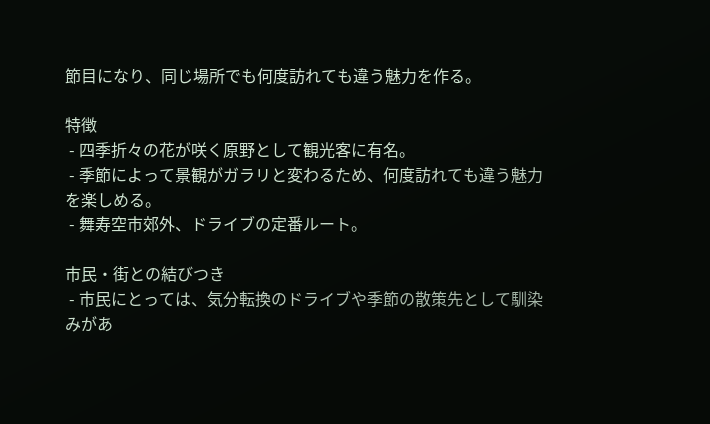節目になり、同じ場所でも何度訪れても違う魅力を作る。

特徴
 - 四季折々の花が咲く原野として観光客に有名。
 - 季節によって景観がガラリと変わるため、何度訪れても違う魅力を楽しめる。
 - 舞寿空市郊外、ドライブの定番ルート。

市民・街との結びつき
 - 市民にとっては、気分転換のドライブや季節の散策先として馴染みがあ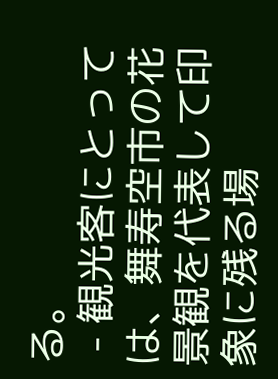る。
 - 観光客にとっては、舞寿空市の花景観を代表して印象に残る場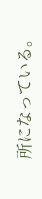所になっている。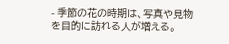- 季節の花の時期は、写真や見物を目的に訪れる人が増える。